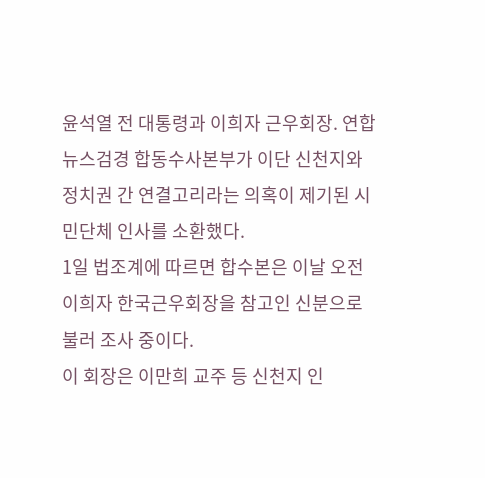윤석열 전 대통령과 이희자 근우회장. 연합뉴스검경 합동수사본부가 이단 신천지와 정치권 간 연결고리라는 의혹이 제기된 시민단체 인사를 소환했다.
1일 법조계에 따르면 합수본은 이날 오전 이희자 한국근우회장을 참고인 신분으로 불러 조사 중이다.
이 회장은 이만희 교주 등 신천지 인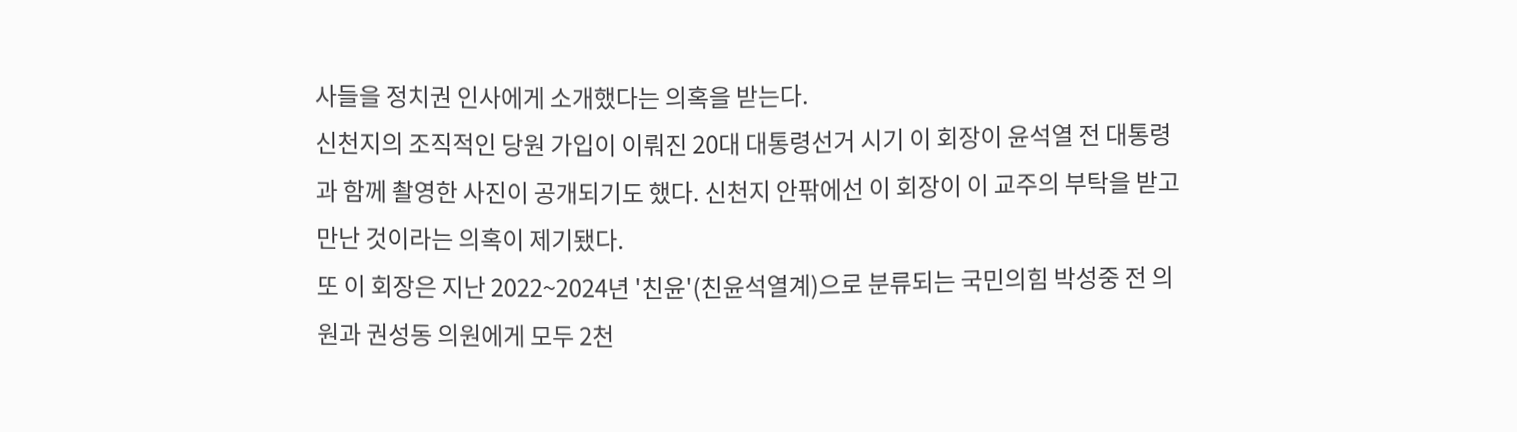사들을 정치권 인사에게 소개했다는 의혹을 받는다.
신천지의 조직적인 당원 가입이 이뤄진 20대 대통령선거 시기 이 회장이 윤석열 전 대통령과 함께 촬영한 사진이 공개되기도 했다. 신천지 안팎에선 이 회장이 이 교주의 부탁을 받고 만난 것이라는 의혹이 제기됐다.
또 이 회장은 지난 2022~2024년 '친윤'(친윤석열계)으로 분류되는 국민의힘 박성중 전 의원과 권성동 의원에게 모두 2천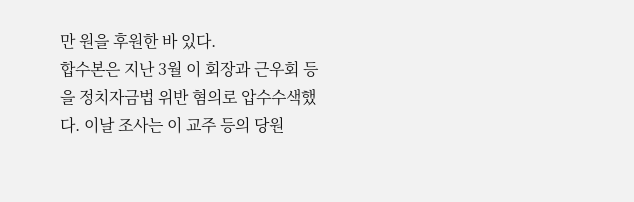만 원을 후원한 바 있다.
합수본은 지난 3월 이 회장과 근우회 등을 정치자금법 위반 혐의로 압수수색했다. 이날 조사는 이 교주 등의 당원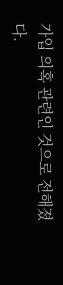가입 의혹 관련인 것으로 전해졌다.